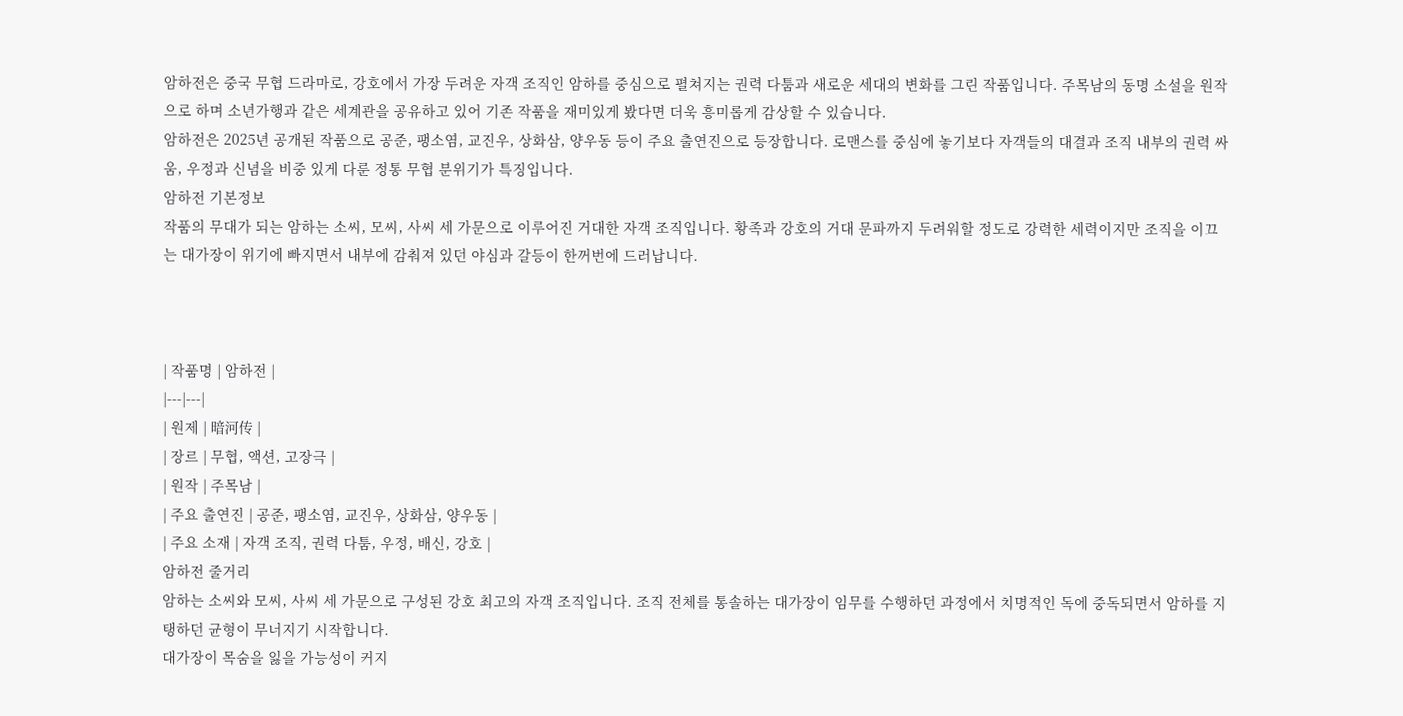암하전은 중국 무협 드라마로, 강호에서 가장 두려운 자객 조직인 암하를 중심으로 펼쳐지는 권력 다툼과 새로운 세대의 변화를 그린 작품입니다. 주목남의 동명 소설을 원작으로 하며 소년가행과 같은 세계관을 공유하고 있어 기존 작품을 재미있게 봤다면 더욱 흥미롭게 감상할 수 있습니다.
암하전은 2025년 공개된 작품으로 공준, 팽소염, 교진우, 상화삼, 양우동 등이 주요 출연진으로 등장합니다. 로맨스를 중심에 놓기보다 자객들의 대결과 조직 내부의 권력 싸움, 우정과 신념을 비중 있게 다룬 정통 무협 분위기가 특징입니다.
암하전 기본정보
작품의 무대가 되는 암하는 소씨, 모씨, 사씨 세 가문으로 이루어진 거대한 자객 조직입니다. 황족과 강호의 거대 문파까지 두려워할 정도로 강력한 세력이지만 조직을 이끄는 대가장이 위기에 빠지면서 내부에 감춰져 있던 야심과 갈등이 한꺼번에 드러납니다.



| 작품명 | 암하전 |
|---|---|
| 원제 | 暗河传 |
| 장르 | 무협, 액션, 고장극 |
| 원작 | 주목남 |
| 주요 출연진 | 공준, 팽소염, 교진우, 상화삼, 양우동 |
| 주요 소재 | 자객 조직, 권력 다툼, 우정, 배신, 강호 |
암하전 줄거리
암하는 소씨와 모씨, 사씨 세 가문으로 구성된 강호 최고의 자객 조직입니다. 조직 전체를 통솔하는 대가장이 임무를 수행하던 과정에서 치명적인 독에 중독되면서 암하를 지탱하던 균형이 무너지기 시작합니다.
대가장이 목숨을 잃을 가능성이 커지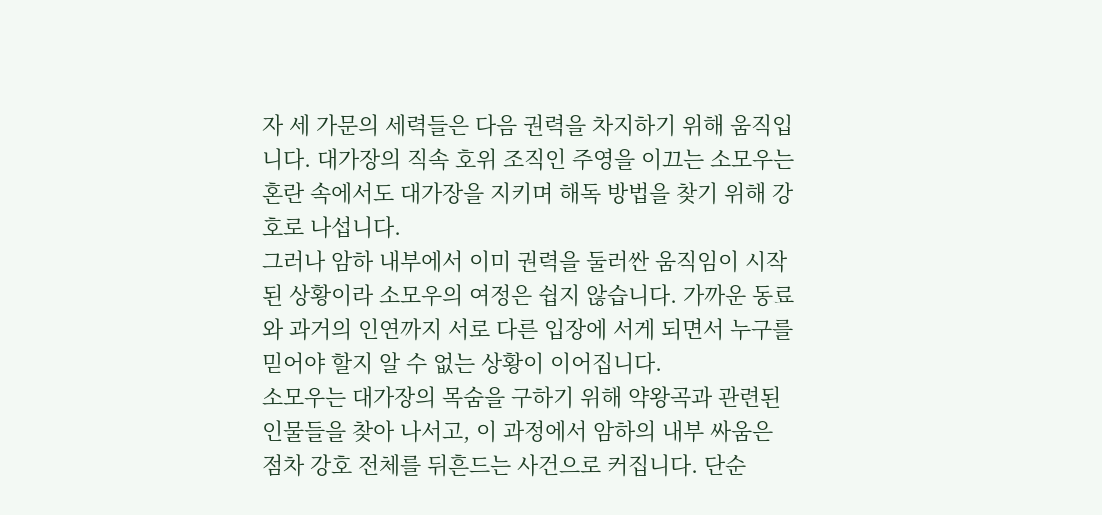자 세 가문의 세력들은 다음 권력을 차지하기 위해 움직입니다. 대가장의 직속 호위 조직인 주영을 이끄는 소모우는 혼란 속에서도 대가장을 지키며 해독 방법을 찾기 위해 강호로 나섭니다.
그러나 암하 내부에서 이미 권력을 둘러싼 움직임이 시작된 상황이라 소모우의 여정은 쉽지 않습니다. 가까운 동료와 과거의 인연까지 서로 다른 입장에 서게 되면서 누구를 믿어야 할지 알 수 없는 상황이 이어집니다.
소모우는 대가장의 목숨을 구하기 위해 약왕곡과 관련된 인물들을 찾아 나서고, 이 과정에서 암하의 내부 싸움은 점차 강호 전체를 뒤흔드는 사건으로 커집니다. 단순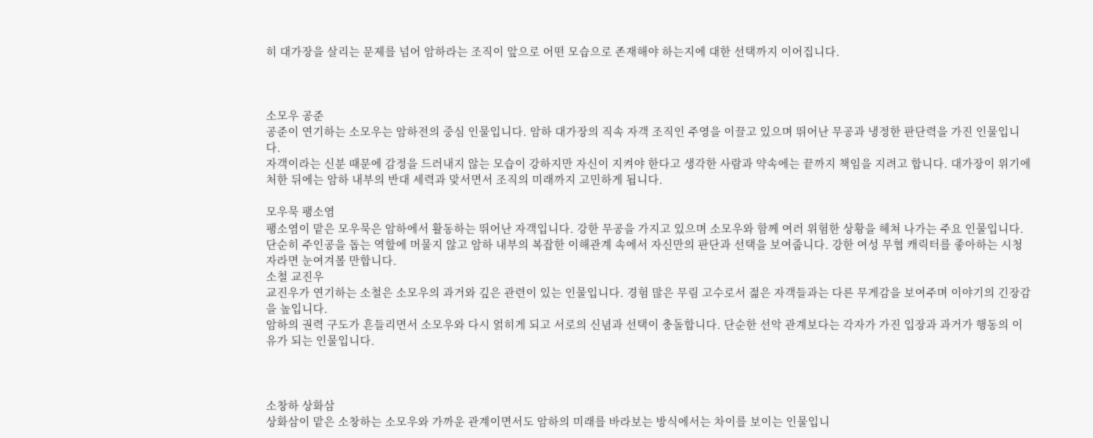히 대가장을 살리는 문제를 넘어 암하라는 조직이 앞으로 어떤 모습으로 존재해야 하는지에 대한 선택까지 이어집니다.



소모우 공준
공준이 연기하는 소모우는 암하전의 중심 인물입니다. 암하 대가장의 직속 자객 조직인 주영을 이끌고 있으며 뛰어난 무공과 냉정한 판단력을 가진 인물입니다.
자객이라는 신분 때문에 감정을 드러내지 않는 모습이 강하지만 자신이 지켜야 한다고 생각한 사람과 약속에는 끝까지 책임을 지려고 합니다. 대가장이 위기에 처한 뒤에는 암하 내부의 반대 세력과 맞서면서 조직의 미래까지 고민하게 됩니다.

모우묵 팽소염
팽소염이 맡은 모우묵은 암하에서 활동하는 뛰어난 자객입니다. 강한 무공을 가지고 있으며 소모우와 함께 여러 위험한 상황을 헤쳐 나가는 주요 인물입니다.
단순히 주인공을 돕는 역할에 머물지 않고 암하 내부의 복잡한 이해관계 속에서 자신만의 판단과 선택을 보여줍니다. 강한 여성 무협 캐릭터를 좋아하는 시청자라면 눈여겨볼 만합니다.
소철 교진우
교진우가 연기하는 소철은 소모우의 과거와 깊은 관련이 있는 인물입니다. 경험 많은 무림 고수로서 젊은 자객들과는 다른 무게감을 보여주며 이야기의 긴장감을 높입니다.
암하의 권력 구도가 흔들리면서 소모우와 다시 얽히게 되고 서로의 신념과 선택이 충돌합니다. 단순한 선악 관계보다는 각자가 가진 입장과 과거가 행동의 이유가 되는 인물입니다.



소창하 상화삼
상화삼이 맡은 소창하는 소모우와 가까운 관계이면서도 암하의 미래를 바라보는 방식에서는 차이를 보이는 인물입니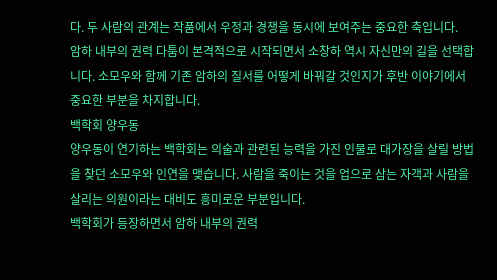다. 두 사람의 관계는 작품에서 우정과 경쟁을 동시에 보여주는 중요한 축입니다.
암하 내부의 권력 다툼이 본격적으로 시작되면서 소창하 역시 자신만의 길을 선택합니다. 소모우와 함께 기존 암하의 질서를 어떻게 바꿔갈 것인지가 후반 이야기에서 중요한 부분을 차지합니다.
백학회 양우동
양우동이 연기하는 백학회는 의술과 관련된 능력을 가진 인물로 대가장을 살릴 방법을 찾던 소모우와 인연을 맺습니다. 사람을 죽이는 것을 업으로 삼는 자객과 사람을 살리는 의원이라는 대비도 흥미로운 부분입니다.
백학회가 등장하면서 암하 내부의 권력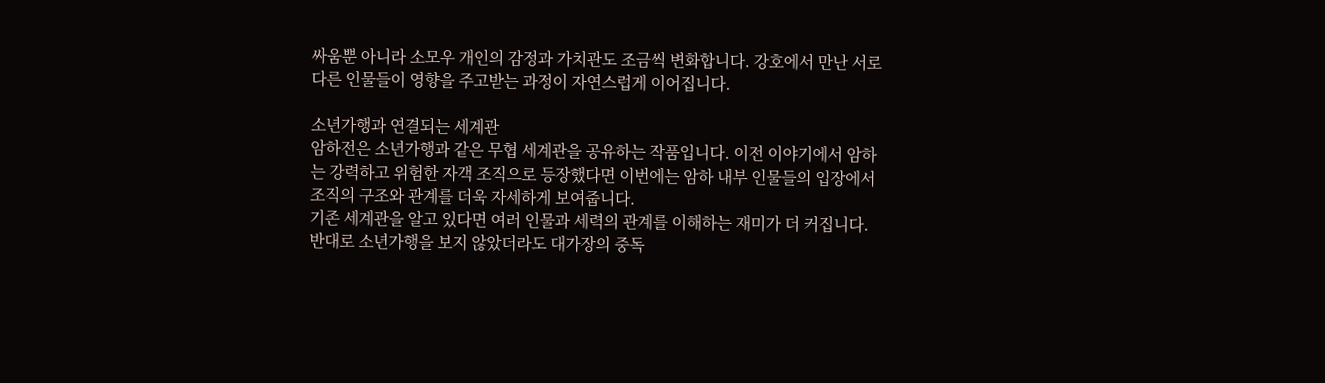싸움뿐 아니라 소모우 개인의 감정과 가치관도 조금씩 변화합니다. 강호에서 만난 서로 다른 인물들이 영향을 주고받는 과정이 자연스럽게 이어집니다.

소년가행과 연결되는 세계관
암하전은 소년가행과 같은 무협 세계관을 공유하는 작품입니다. 이전 이야기에서 암하는 강력하고 위험한 자객 조직으로 등장했다면 이번에는 암하 내부 인물들의 입장에서 조직의 구조와 관계를 더욱 자세하게 보여줍니다.
기존 세계관을 알고 있다면 여러 인물과 세력의 관계를 이해하는 재미가 더 커집니다. 반대로 소년가행을 보지 않았더라도 대가장의 중독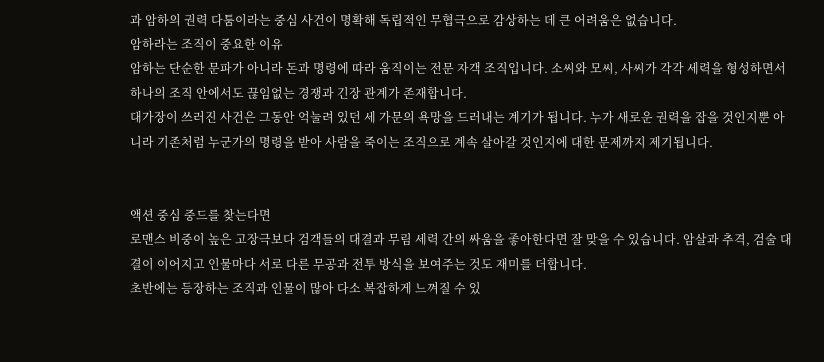과 암하의 권력 다툼이라는 중심 사건이 명확해 독립적인 무협극으로 감상하는 데 큰 어려움은 없습니다.
암하라는 조직이 중요한 이유
암하는 단순한 문파가 아니라 돈과 명령에 따라 움직이는 전문 자객 조직입니다. 소씨와 모씨, 사씨가 각각 세력을 형성하면서 하나의 조직 안에서도 끊임없는 경쟁과 긴장 관계가 존재합니다.
대가장이 쓰러진 사건은 그동안 억눌려 있던 세 가문의 욕망을 드러내는 계기가 됩니다. 누가 새로운 권력을 잡을 것인지뿐 아니라 기존처럼 누군가의 명령을 받아 사람을 죽이는 조직으로 계속 살아갈 것인지에 대한 문제까지 제기됩니다.


액션 중심 중드를 찾는다면
로맨스 비중이 높은 고장극보다 검객들의 대결과 무림 세력 간의 싸움을 좋아한다면 잘 맞을 수 있습니다. 암살과 추격, 검술 대결이 이어지고 인물마다 서로 다른 무공과 전투 방식을 보여주는 것도 재미를 더합니다.
초반에는 등장하는 조직과 인물이 많아 다소 복잡하게 느껴질 수 있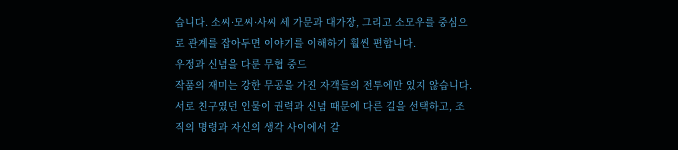습니다. 소씨·모씨·사씨 세 가문과 대가장, 그리고 소모우를 중심으로 관계를 잡아두면 이야기를 이해하기 훨씬 편합니다.
우정과 신념을 다룬 무협 중드
작품의 재미는 강한 무공을 가진 자객들의 전투에만 있지 않습니다. 서로 친구였던 인물이 권력과 신념 때문에 다른 길을 선택하고, 조직의 명령과 자신의 생각 사이에서 갈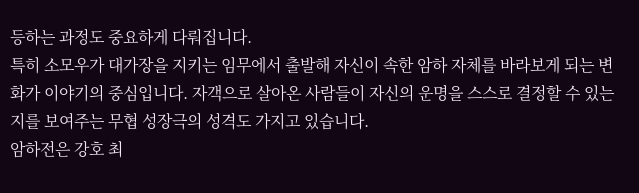등하는 과정도 중요하게 다뤄집니다.
특히 소모우가 대가장을 지키는 임무에서 출발해 자신이 속한 암하 자체를 바라보게 되는 변화가 이야기의 중심입니다. 자객으로 살아온 사람들이 자신의 운명을 스스로 결정할 수 있는지를 보여주는 무협 성장극의 성격도 가지고 있습니다.
암하전은 강호 최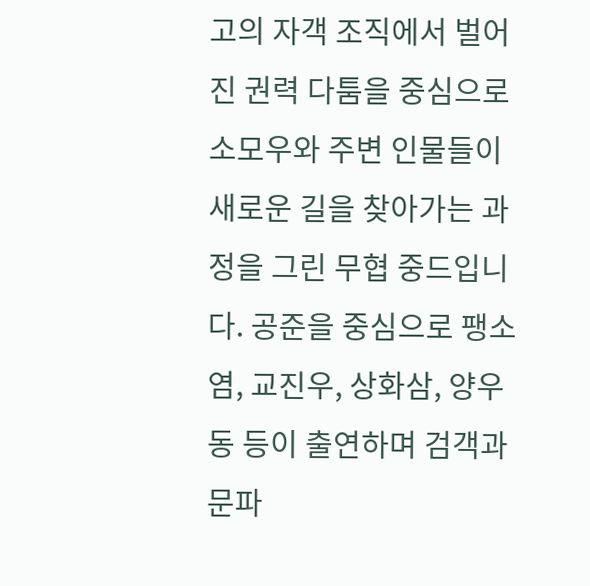고의 자객 조직에서 벌어진 권력 다툼을 중심으로 소모우와 주변 인물들이 새로운 길을 찾아가는 과정을 그린 무협 중드입니다. 공준을 중심으로 팽소염, 교진우, 상화삼, 양우동 등이 출연하며 검객과 문파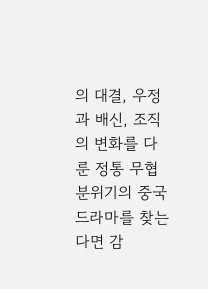의 대결, 우정과 배신, 조직의 변화를 다룬 정통 무협 분위기의 중국 드라마를 찾는다면 감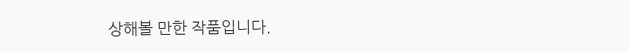상해볼 만한 작품입니다.